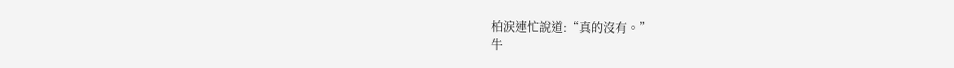柏涙連忙說道:“真的沒有。”
牛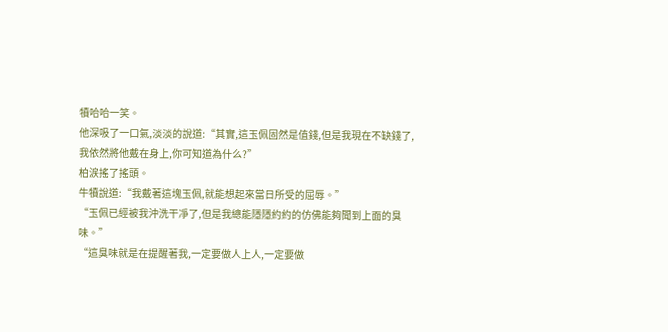犢哈哈一笑。
他深吸了一口氣,淡淡的說道:“其實,這玉佩固然是值錢,但是我現在不缺錢了,我依然將他戴在身上,你可知道為什么?”
柏涙搖了搖頭。
牛犢說道:“我戴著這塊玉佩,就能想起來當日所受的屈辱。”
“玉佩已經被我沖洗干凈了,但是我總能隱隱約約的仿佛能夠聞到上面的臭味。”
“這臭味就是在提醒著我,一定要做人上人,一定要做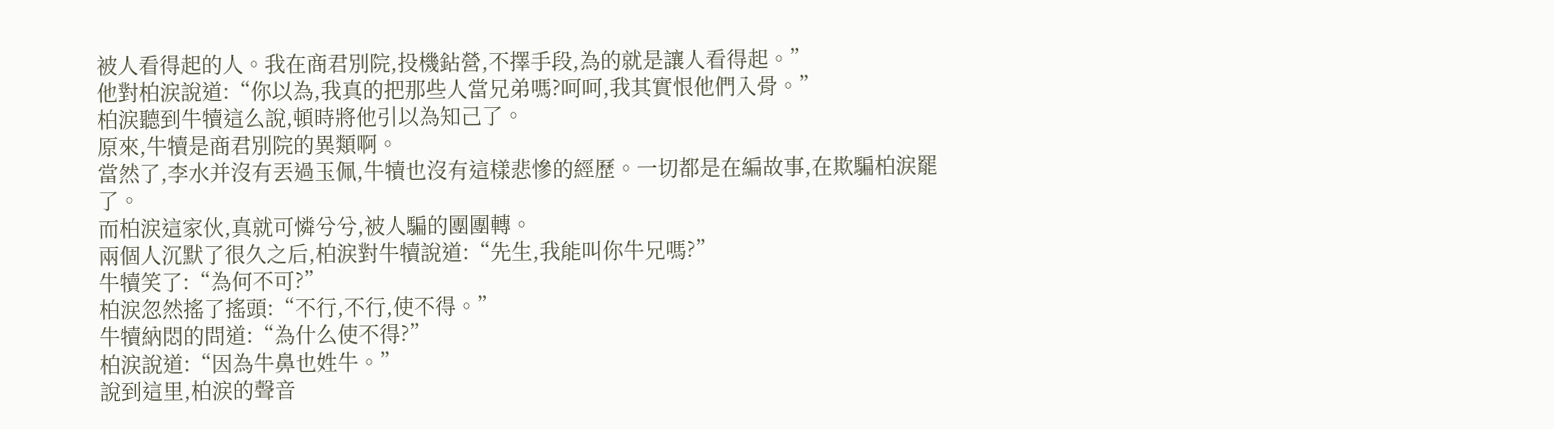被人看得起的人。我在商君別院,投機鉆營,不擇手段,為的就是讓人看得起。”
他對柏涙說道:“你以為,我真的把那些人當兄弟嗎?呵呵,我其實恨他們入骨。”
柏涙聽到牛犢這么說,頓時將他引以為知己了。
原來,牛犢是商君別院的異類啊。
當然了,李水并沒有丟過玉佩,牛犢也沒有這樣悲慘的經歷。一切都是在編故事,在欺騙柏涙罷了。
而柏涙這家伙,真就可憐兮兮,被人騙的團團轉。
兩個人沉默了很久之后,柏涙對牛犢說道:“先生,我能叫你牛兄嗎?”
牛犢笑了:“為何不可?”
柏涙忽然搖了搖頭:“不行,不行,使不得。”
牛犢納悶的問道:“為什么使不得?”
柏涙說道:“因為牛鼻也姓牛。”
說到這里,柏涙的聲音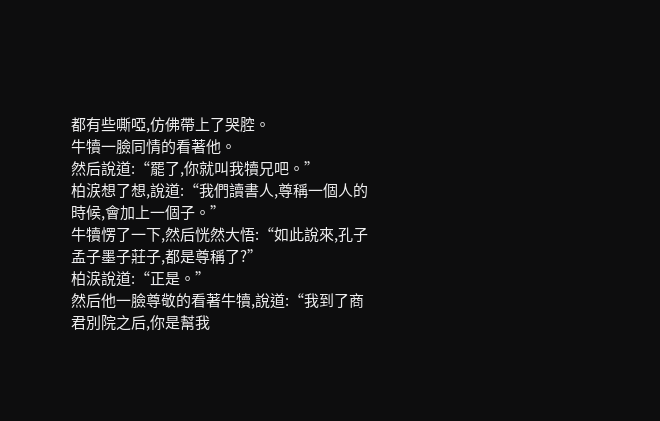都有些嘶啞,仿佛帶上了哭腔。
牛犢一臉同情的看著他。
然后說道:“罷了,你就叫我犢兄吧。”
柏涙想了想,說道:“我們讀書人,尊稱一個人的時候,會加上一個子。”
牛犢愣了一下,然后恍然大悟:“如此說來,孔子孟子墨子莊子,都是尊稱了?”
柏涙說道:“正是。”
然后他一臉尊敬的看著牛犢,說道:“我到了商君別院之后,你是幫我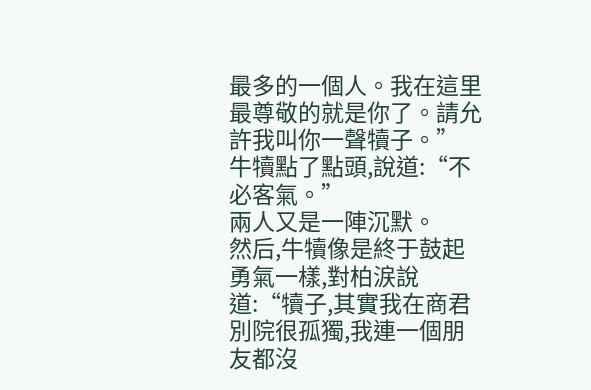最多的一個人。我在這里最尊敬的就是你了。請允許我叫你一聲犢子。”
牛犢點了點頭,說道:“不必客氣。”
兩人又是一陣沉默。
然后,牛犢像是終于鼓起勇氣一樣,對柏涙說道:“犢子,其實我在商君別院很孤獨,我連一個朋友都沒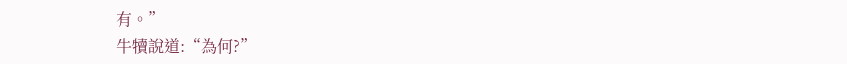有。”
牛犢說道:“為何?”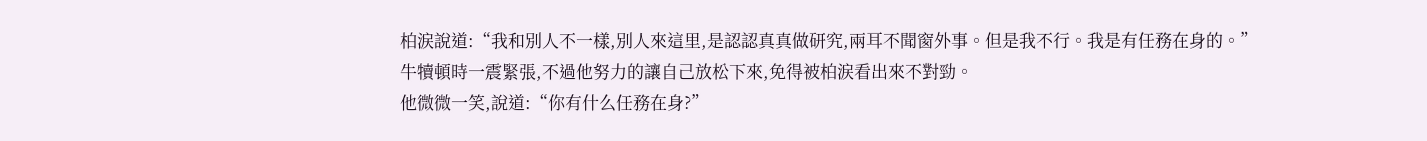柏涙說道:“我和別人不一樣,別人來這里,是認認真真做研究,兩耳不聞窗外事。但是我不行。我是有任務在身的。”
牛犢頓時一震緊張,不過他努力的讓自己放松下來,免得被柏涙看出來不對勁。
他微微一笑,說道:“你有什么任務在身?”